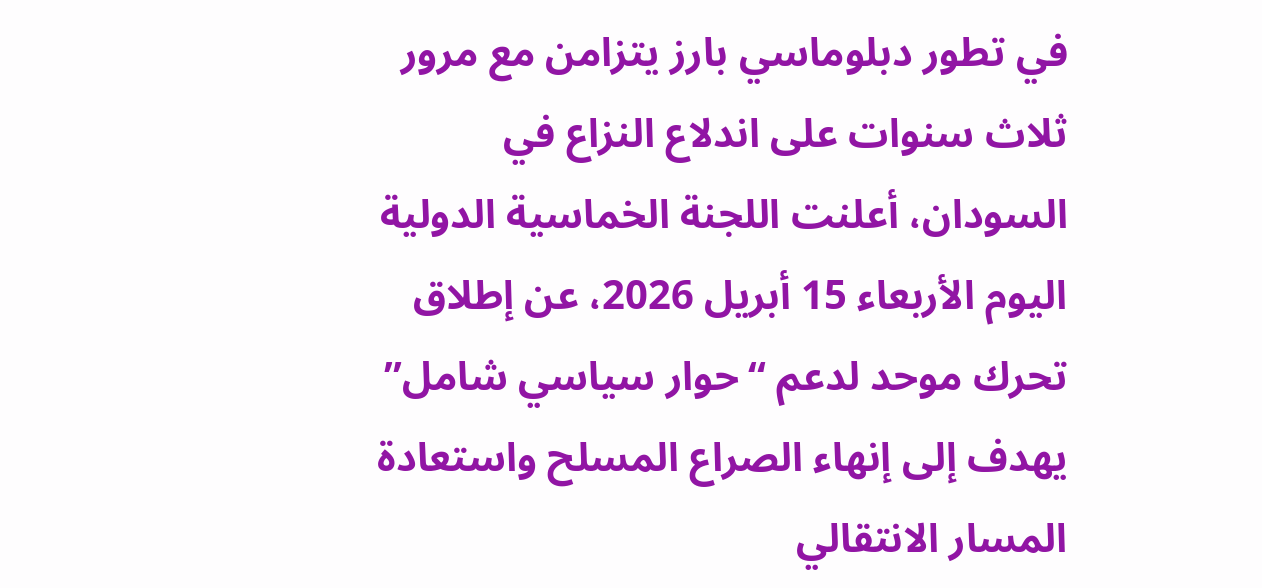في تطور دبلوماسي بارز يتزامن مع مرور ثلاث سنوات على اندلاع النزاع في السودان، أعلنت اللجنة الخماسية الدولية اليوم الأربعاء 15 أبريل 2026، عن إطلاق تحرك موحد لدعم “حوار سياسي شامل” يهدف إلى إنهاء الصراع المسلح واستعادة المسار الانتقالي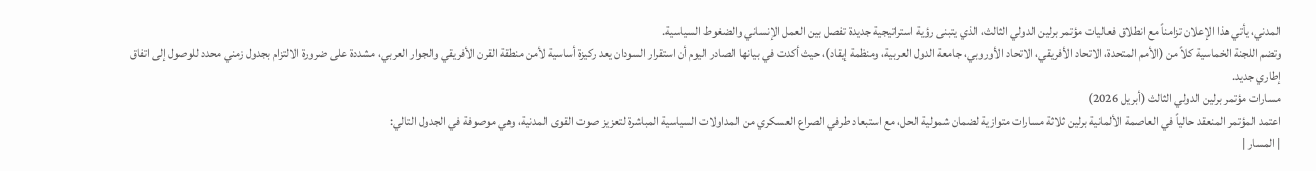المدني، يأتي هذا الإعلان تزامناً مع انطلاق فعاليات مؤتمر برلين الدولي الثالث، الذي يتبنى رؤية استراتيجية جديدة تفصل بين العمل الإنساني والضغوط السياسية.
وتضم اللجنة الخماسية كلاً من (الأمم المتحدة، الاتحاد الأفريقي، الاتحاد الأوروبي، جامعة الدول العربية، ومنظمة إيقاد)، حيث أكدت في بيانها الصادر اليوم أن استقرار السودان يعد ركيزة أساسية لأمن منطقة القرن الأفريقي والجوار العربي، مشددة على ضرورة الالتزام بجدول زمني محدد للوصول إلى اتفاق إطاري جديد.
مسارات مؤتمر برلين الدولي الثالث (أبريل 2026)
اعتمد المؤتمر المنعقد حالياً في العاصمة الألمانية برلين ثلاثة مسارات متوازية لضمان شمولية الحل، مع استبعاد طرفي الصراع العسكري من المداولات السياسية المباشرة لتعزيز صوت القوى المدنية، وهي موصوفة في الجدول التالي:
| المسار |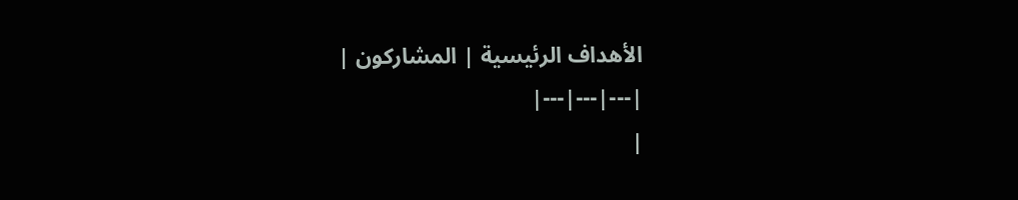الأهداف الرئيسية | المشاركون |
|---|---|---|
|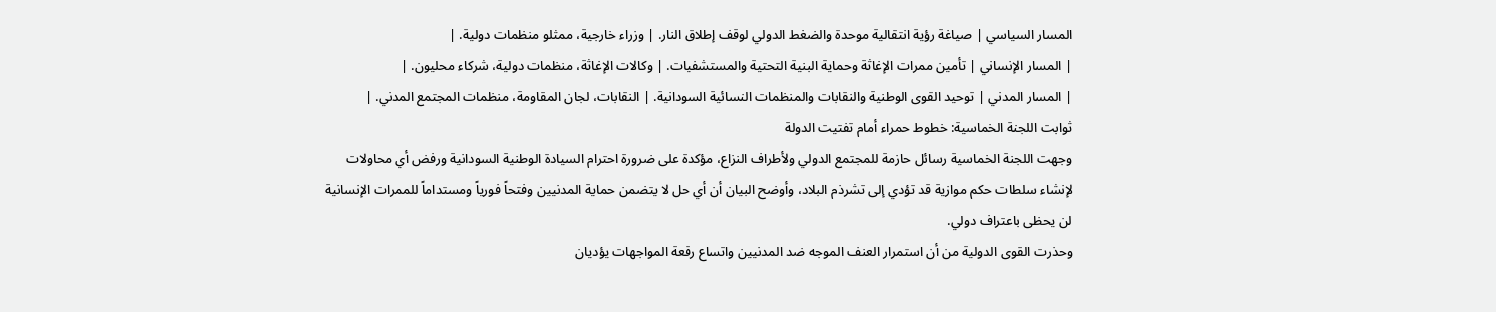المسار السياسي | صياغة رؤية انتقالية موحدة والضغط الدولي لوقف إطلاق النار. | وزراء خارجية، ممثلو منظمات دولية. |
| المسار الإنساني | تأمين ممرات الإغاثة وحماية البنية التحتية والمستشفيات. | وكالات الإغاثة، منظمات دولية، شركاء محليون. |
| المسار المدني | توحيد القوى الوطنية والنقابات والمنظمات النسائية السودانية. | النقابات، لجان المقاومة، منظمات المجتمع المدني. |
ثوابت اللجنة الخماسية: خطوط حمراء أمام تفتيت الدولة
وجهت اللجنة الخماسية رسائل حازمة للمجتمع الدولي ولأطراف النزاع، مؤكدة على ضرورة احترام السيادة الوطنية السودانية ورفض أي محاولات لإنشاء سلطات حكم موازية قد تؤدي إلى تشرذم البلاد، وأوضح البيان أن أي حل لا يتضمن حماية المدنيين وفتحاً فورياً ومستداماً للممرات الإنسانية لن يحظى باعتراف دولي.
وحذرت القوى الدولية من أن استمرار العنف الموجه ضد المدنيين واتساع رقعة المواجهات يؤديان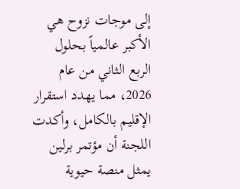إلى موجات نزوح هي الأكبر عالمياً بحلول الربع الثاني من عام 2026، مما يهدد استقرار الإقليم بالكامل، وأكدت اللجنة أن مؤتمر برلين يمثل منصة حيوية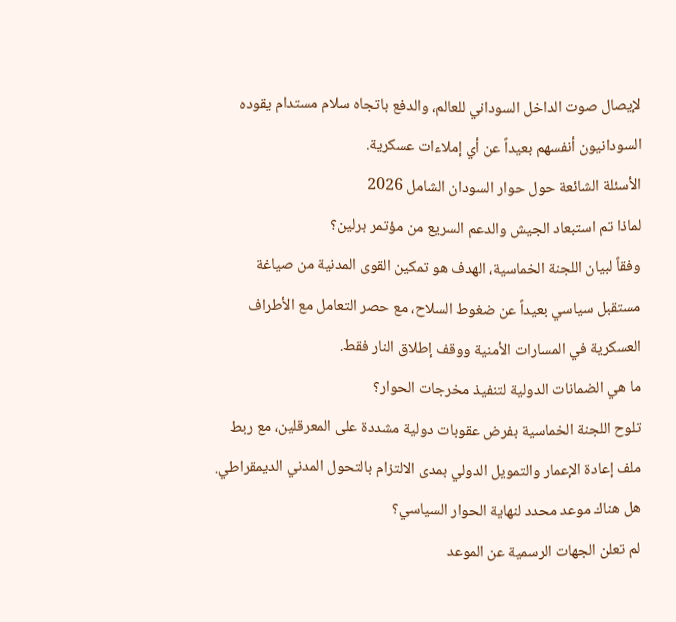لإيصال صوت الداخل السوداني للعالم، والدفع باتجاه سلام مستدام يقوده السودانيون أنفسهم بعيداً عن أي إملاءات عسكرية.
الأسئلة الشائعة حول حوار السودان الشامل 2026
لماذا تم استبعاد الجيش والدعم السريع من مؤتمر برلين؟
وفقاً لبيان اللجنة الخماسية، الهدف هو تمكين القوى المدنية من صياغة مستقبل سياسي بعيداً عن ضغوط السلاح، مع حصر التعامل مع الأطراف العسكرية في المسارات الأمنية ووقف إطلاق النار فقط.
ما هي الضمانات الدولية لتنفيذ مخرجات الحوار؟
تلوح اللجنة الخماسية بفرض عقوبات دولية مشددة على المعرقلين، مع ربط ملف إعادة الإعمار والتمويل الدولي بمدى الالتزام بالتحول المدني الديمقراطي.
هل هناك موعد محدد لنهاية الحوار السياسي؟
لم تعلن الجهات الرسمية عن الموعد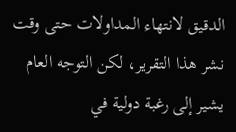الدقيق لانتهاء المداولات حتى وقت نشر هذا التقرير، لكن التوجه العام يشير إلى رغبة دولية في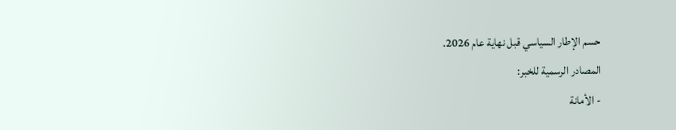حسم الإطار السياسي قبل نهاية عام 2026.
المصادر الرسمية للخبر:
- الأمانة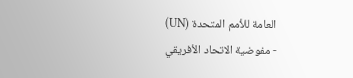العامة للأمم المتحدة (UN)
- مفوضية الاتحاد الأفريقي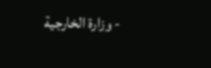- وزارة الخارجية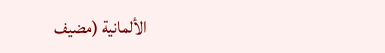الألمانية (مضيف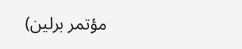مؤتمر برلين)